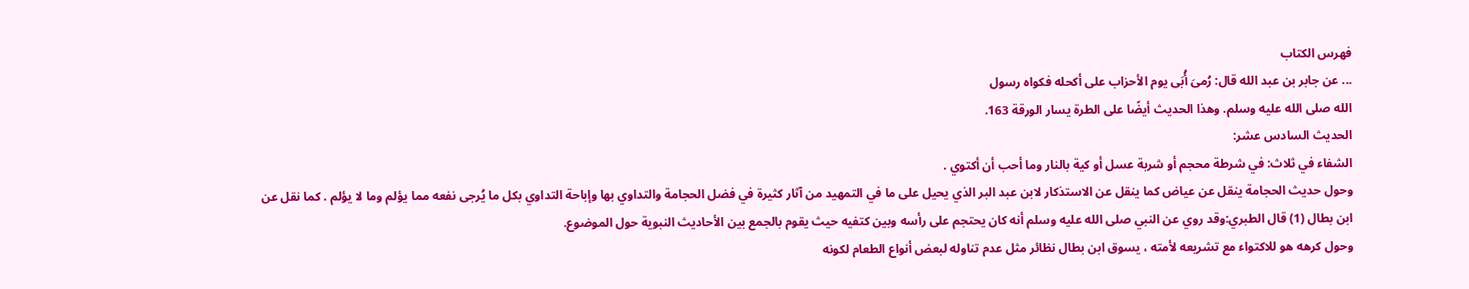فهرس الكتاب
... عن جابر بن عبد الله قال: رُمىَ أُبَى يوم الأحزاب على أكحله فكواه رسول
الله صلى الله عليه وسلم. وهذا الحديث أيضًا على الطرة يسار الورقة 163.
الحديث السادس عشر:
الشفاء في ثلاث: في شرطة محجم أو شربة عسل أو كية بالنار وما أحب أن أكتوي .
وحول حديث الحجامة ينقل عن عياض كما ينقل عن الاستذكار لابن عبد البر الذي يحيل على ما في التمهيد من آثار كثيرة في فضل الحجامة والتداوي بها وإباحة التداوي بكل ما يُرجى نفعه مما يؤلم وما لا يؤلم . كما نقل عن ابن بطال (1) قال الطبري:وقد روي عن النبي صلى الله عليه وسلم أنه كان يحتجم على رأسه وبين كتفيه حيث يقوم بالجمع بين الأحاديث النبوية حول الموضوع.
وحول كرهه هو للاكتواء مع تشريعه لأمته ، يسوق ابن بطال نظائر مثل عدم تناوله لبعض أنواع الطعام لكونه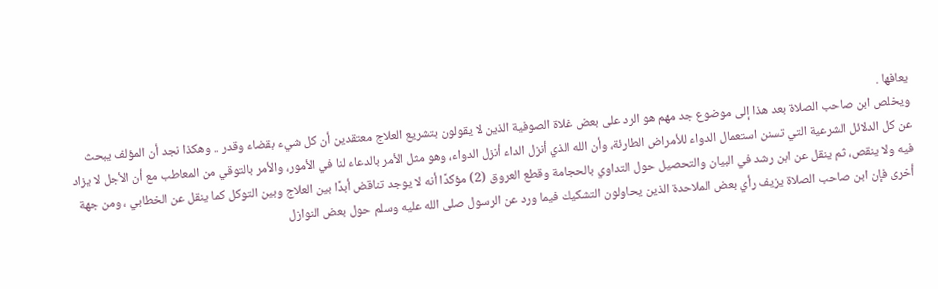يعافها .
ويخلص ابن صاحب الصلاة بعد هذا إلى موضوع جد مهم هو الرد على بعض غلاة الصوفية الذين لا يقولون بتشريع العلاج معتقدين أن كل شيء بقضاء وقدر .. وهكذا نجد أن المؤلف يبحث عن كل الدلائل الشرعية التي تسنن استعمال الدواء للأمراض الطارئة، وأن الله الذي أنزل الداء أنزل الدواء، وهو مثل الأمر بالدعاء لنا في الأمور، والأمر بالتوقي من المعاطب مع أن الأجل لا يزاد فيه ولا ينقص، ثم ينقل عن ابن رشد في البيان والتحصيل حول التداوي بالحجامة وقطع العروق (2) مؤكدًا أنه لا يوجد تناقض أبدًا بين العلاج وبين التوكل كما ينقل عن الخطابي ، ومن جهة أخرى فإن ابن صاحب الصلاة يزيف رأي بعض الملاحدة الذين يحاولون التشكيك فيما ورد عن الرسول صلى الله عليه وسلم حول بعض النوازل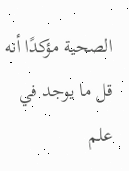الصحية مؤكدًا أنه قل ما يوجد في علم